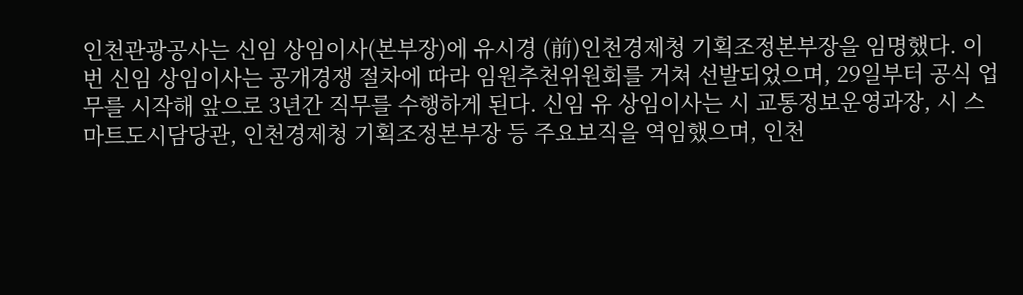인천관광공사는 신임 상임이사(본부장)에 유시경 (前)인천경제청 기획조정본부장을 임명했다. 이번 신임 상임이사는 공개경쟁 절차에 따라 임원추천위원회를 거쳐 선발되었으며, 29일부터 공식 업무를 시작해 앞으로 3년간 직무를 수행하게 된다. 신임 유 상임이사는 시 교통정보운영과장, 시 스마트도시담당관, 인천경제청 기획조정본부장 등 주요보직을 역임했으며, 인천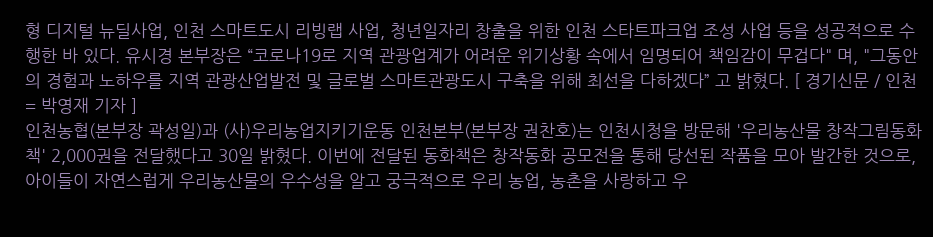형 디지털 뉴딜사업, 인천 스마트도시 리빙랩 사업, 청년일자리 창출을 위한 인천 스타트파크업 조성 사업 등을 성공적으로 수행한 바 있다. 유시경 본부장은 “코로나19로 지역 관광업계가 어려운 위기상황 속에서 임명되어 책임감이 무겁다" 며, "그동안의 경험과 노하우를 지역 관광산업발전 및 글로벌 스마트관광도시 구축을 위해 최선을 다하겠다” 고 밝혔다. [ 경기신문 / 인천 = 박영재 기자 ]
인천농협(본부장 곽성일)과 (사)우리농업지키기운동 인천본부(본부장 권찬호)는 인천시청을 방문해 '우리농산물 창작그림동화책' 2,000권을 전달했다고 30일 밝혔다. 이번에 전달된 동화책은 창작동화 공모전을 통해 당선된 작품을 모아 발간한 것으로, 아이들이 자연스럽게 우리농산물의 우수성을 알고 궁극적으로 우리 농업, 농촌을 사랑하고 우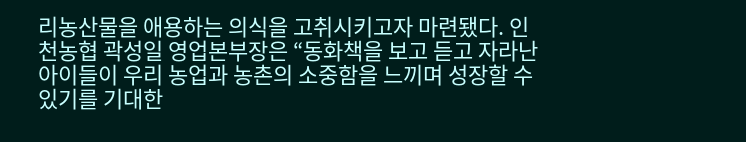리농산물을 애용하는 의식을 고취시키고자 마련됐다. 인천농협 곽성일 영업본부장은 “동화책을 보고 듣고 자라난 아이들이 우리 농업과 농촌의 소중함을 느끼며 성장할 수 있기를 기대한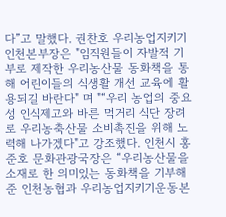다”고 말했다. 권찬호 우리농업지키기인천본부장은 "임직원들이 자발적 기부로 제작한 우리농산물 동화책을 통해 어린이들의 식생활 개선 교육에 활용되길 바란다" 며 "“우리 농업의 중요성 인식제고와 바른 먹거리 식단 장려로 우리농축산물 소비촉진을 위해 노력해 나가겠다"고 강조했다. 인천시 홍준호 문화관광국장은 “우리농산물을 소재로 한 의미있는 동화책을 기부해준 인천농협과 우리농업지키기운동본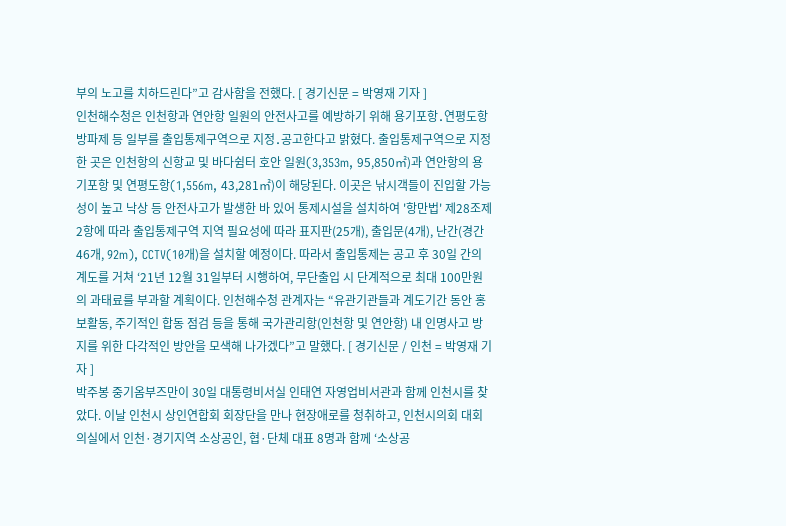부의 노고를 치하드린다”고 감사함을 전했다. [ 경기신문 = 박영재 기자 ]
인천해수청은 인천항과 연안항 일원의 안전사고를 예방하기 위해 용기포항․연평도항 방파제 등 일부를 출입통제구역으로 지정․공고한다고 밝혔다. 출입통제구역으로 지정한 곳은 인천항의 신항교 및 바다쉼터 호안 일원(3,353m, 95,850㎡)과 연안항의 용기포항 및 연평도항(1,556m, 43,281㎡)이 해당된다. 이곳은 낚시객들이 진입할 가능성이 높고 낙상 등 안전사고가 발생한 바 있어 통제시설을 설치하여 '항만법' 제28조제2항에 따라 출입통제구역 지역 필요성에 따라 표지판(25개), 출입문(4개), 난간(경간 46개, 92m), CCTV(10개)을 설치할 예정이다. 따라서 출입통제는 공고 후 30일 간의 계도를 거쳐 ‘21년 12월 31일부터 시행하여, 무단출입 시 단계적으로 최대 100만원의 과태료를 부과할 계획이다. 인천해수청 관계자는 “유관기관들과 계도기간 동안 홍보활동, 주기적인 합동 점검 등을 통해 국가관리항(인천항 및 연안항) 내 인명사고 방지를 위한 다각적인 방안을 모색해 나가겠다”고 말했다. [ 경기신문 / 인천 = 박영재 기자 ]
박주봉 중기옴부즈만이 30일 대통령비서실 인태연 자영업비서관과 함께 인천시를 찾았다. 이날 인천시 상인연합회 회장단을 만나 현장애로를 청취하고, 인천시의회 대회의실에서 인천·경기지역 소상공인, 협·단체 대표 8명과 함께 ‘소상공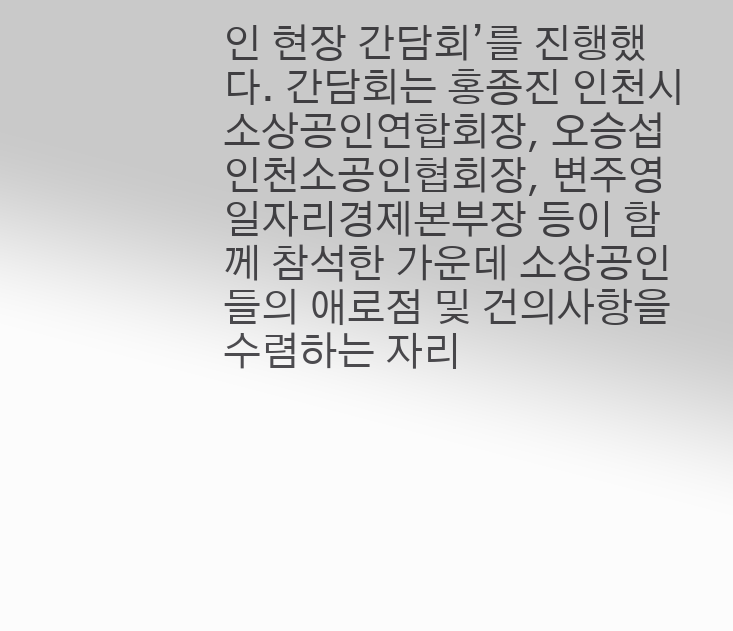인 현장 간담회’를 진행했다. 간담회는 홍종진 인천시 소상공인연합회장, 오승섭 인천소공인협회장, 변주영 일자리경제본부장 등이 함께 참석한 가운데 소상공인들의 애로점 및 건의사항을 수렴하는 자리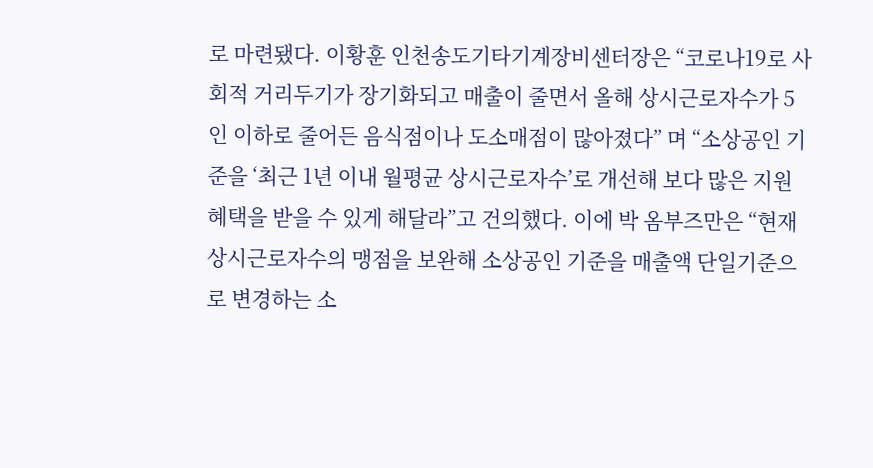로 마련됐다. 이황훈 인천송도기타기계장비센터장은 “코로나19로 사회적 거리두기가 장기화되고 매출이 줄면서 올해 상시근로자수가 5인 이하로 줄어든 음식점이나 도소매점이 많아졌다” 며 “소상공인 기준을 ‘최근 1년 이내 월평균 상시근로자수’로 개선해 보다 많은 지원혜택을 받을 수 있게 해달라”고 건의했다. 이에 박 옴부즈만은 “현재 상시근로자수의 맹점을 보완해 소상공인 기준을 매출액 단일기준으로 변경하는 소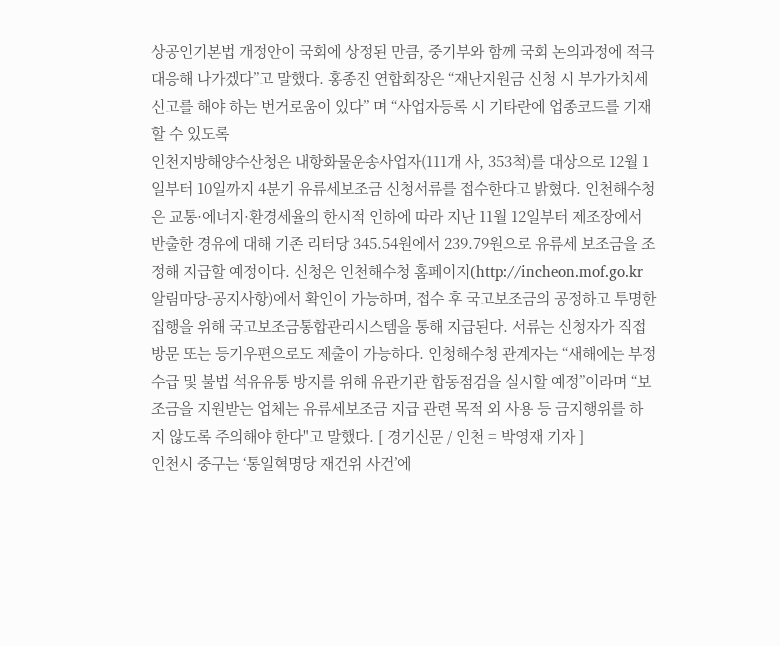상공인기본법 개정안이 국회에 상정된 만큼, 중기부와 함께 국회 논의과정에 적극 대응해 나가겠다”고 말했다. 홍종진 연합회장은 “재난지원금 신청 시 부가가치세 신고를 해야 하는 번거로움이 있다” 며 “사업자등록 시 기타란에 업종코드를 기재할 수 있도록
인천지방해양수산청은 내항화물운송사업자(111개 사, 353척)를 대상으로 12월 1일부터 10일까지 4분기 유류세보조금 신청서류를 접수한다고 밝혔다. 인천해수청은 교통·에너지·환경세율의 한시적 인하에 따라 지난 11월 12일부터 제조장에서 반출한 경유에 대해 기존 리터당 345.54원에서 239.79원으로 유류세 보조금을 조정해 지급할 예정이다. 신청은 인천해수청 홈페이지(http://incheon.mof.go.kr 알림마당-공지사항)에서 확인이 가능하며, 접수 후 국고보조금의 공정하고 투명한 집행을 위해 국고보조금통합관리시스템을 통해 지급된다. 서류는 신청자가 직접 방문 또는 등기우편으로도 제출이 가능하다. 인청해수청 관계자는 “새해에는 부정수급 및 불법 석유유통 방지를 위해 유관기관 합동점검을 실시할 예정”이라며 “보조금을 지원받는 업체는 유류세보조금 지급 관련 목적 외 사용 등 금지행위를 하지 않도록 주의해야 한다"고 말했다. [ 경기신문 / 인천 = 박영재 기자 ]
인천시 중구는 ‘통일혁명당 재건위 사건’에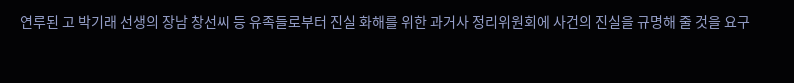연루된 고 박기래 선생의 장남 창선씨 등 유족들로부터 진실 화해를 위한 과거사 정리위원회에 사건의 진실을 규명해 줄 것을 요구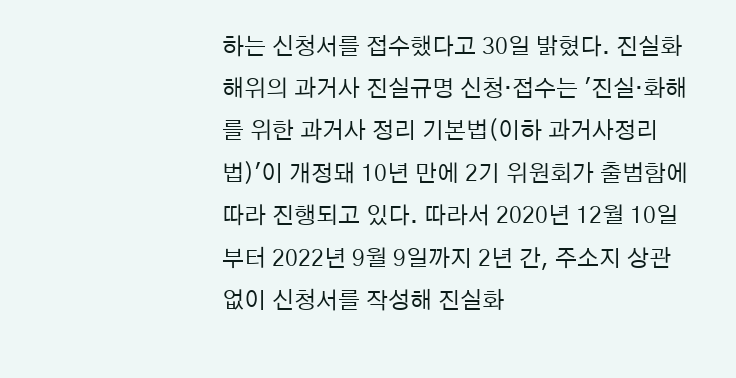하는 신청서를 접수했다고 30일 밝혔다. 진실화해위의 과거사 진실규명 신청·접수는 '진실·화해를 위한 과거사 정리 기본법(이하 과거사정리법)'이 개정돼 10년 만에 2기 위원회가 출범함에 따라 진행되고 있다. 따라서 2020년 12월 10일부터 2022년 9월 9일까지 2년 간, 주소지 상관없이 신청서를 작성해 진실화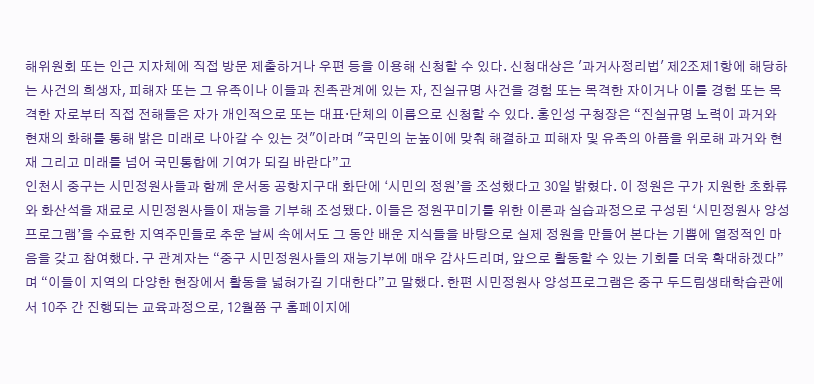해위원회 또는 인근 지자체에 직접 방문 제출하거나 우편 등을 이용해 신청할 수 있다. 신청대상은 '과거사정리법' 제2조제1항에 해당하는 사건의 희생자, 피해자 또는 그 유족이나 이들과 친족관계에 있는 자, 진실규명 사건을 경험 또는 목격한 자이거나 이를 경험 또는 목격한 자로부터 직접 전해들은 자가 개인적으로 또는 대표·단체의 이름으로 신청할 수 있다. 홍인성 구청장은 “진실규명 노력이 과거와 현재의 화해를 통해 밝은 미래로 나아갈 수 있는 것"이라며 "국민의 눈높이에 맞춰 해결하고 피해자 및 유족의 아픔을 위로해 과거와 현재 그리고 미래를 넘어 국민통합에 기여가 되길 바란다”고
인천시 중구는 시민정원사들과 함께 운서동 공항지구대 화단에 ‘시민의 정원’을 조성했다고 30일 밝혔다. 이 정원은 구가 지원한 초화류와 화산석을 재료로 시민정원사들이 재능을 기부해 조성됐다. 이들은 정원꾸미기를 위한 이론과 실습과정으로 구성된 ‘시민정원사 양성프로그램’을 수료한 지역주민들로 추운 날씨 속에서도 그 동안 배운 지식들을 바탕으로 실제 정원을 만들어 본다는 기쁨에 열정적인 마음을 갖고 참여했다. 구 관계자는 “중구 시민정원사들의 재능기부에 매우 감사드리며, 앞으로 활동할 수 있는 기회를 더욱 확대하겠다”며 “이들이 지역의 다양한 현장에서 활동을 넓혀가길 기대한다”고 말했다. 한편 시민정원사 양성프로그램은 중구 두드림생태학습관에서 10주 간 진행되는 교육과정으로, 12월쯤 구 홈페이지에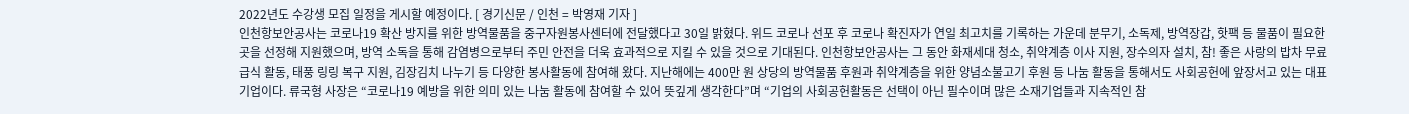2022년도 수강생 모집 일정을 게시할 예정이다. [ 경기신문 / 인천 = 박영재 기자 ]
인천항보안공사는 코로나19 확산 방지를 위한 방역물품을 중구자원봉사센터에 전달했다고 30일 밝혔다. 위드 코로나 선포 후 코로나 확진자가 연일 최고치를 기록하는 가운데 분무기, 소독제, 방역장갑, 핫팩 등 물품이 필요한 곳을 선정해 지원했으며, 방역 소독을 통해 감염병으로부터 주민 안전을 더욱 효과적으로 지킬 수 있을 것으로 기대된다. 인천항보안공사는 그 동안 화재세대 청소, 취약계층 이사 지원, 장수의자 설치, 참! 좋은 사랑의 밥차 무료급식 활동, 태풍 링링 복구 지원, 김장김치 나누기 등 다양한 봉사활동에 참여해 왔다. 지난해에는 400만 원 상당의 방역물품 후원과 취약계층을 위한 양념소불고기 후원 등 나눔 활동을 통해서도 사회공헌에 앞장서고 있는 대표 기업이다. 류국형 사장은 “코로나19 예방을 위한 의미 있는 나눔 활동에 참여할 수 있어 뜻깊게 생각한다”며 “기업의 사회공헌활동은 선택이 아닌 필수이며 많은 소재기업들과 지속적인 참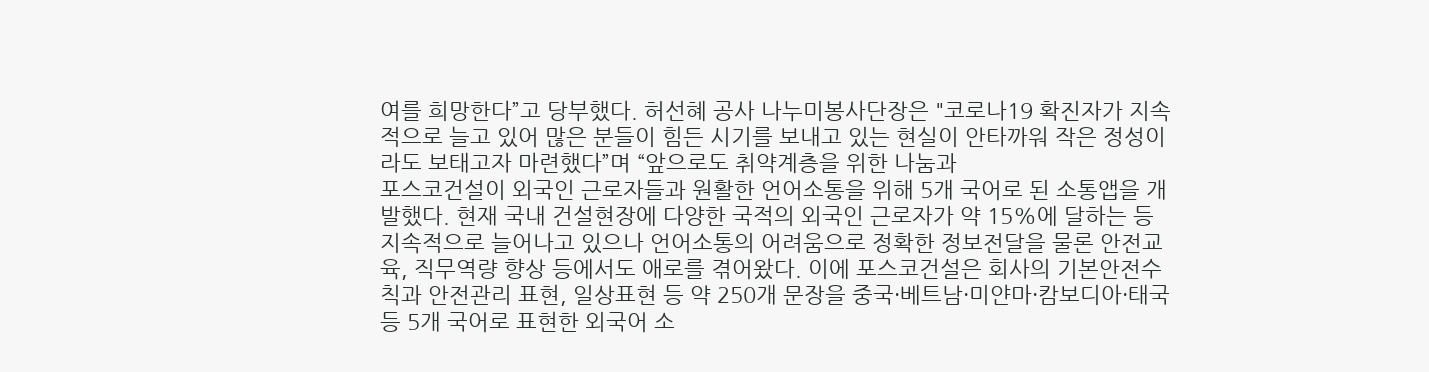여를 희망한다”고 당부했다. 허선혜 공사 나누미봉사단장은 "코로나19 확진자가 지속적으로 늘고 있어 많은 분들이 힘든 시기를 보내고 있는 현실이 안타까워 작은 정성이라도 보태고자 마련했다”며 “앞으로도 취약계층을 위한 나눔과
포스코건설이 외국인 근로자들과 원활한 언어소통을 위해 5개 국어로 된 소통앱을 개발했다. 현재 국내 건설현장에 다양한 국적의 외국인 근로자가 약 15%에 달하는 등 지속적으로 늘어나고 있으나 언어소통의 어려움으로 정확한 정보전달을 물론 안전교육, 직무역량 향상 등에서도 애로를 겪어왔다. 이에 포스코건설은 회사의 기본안전수칙과 안전관리 표현, 일상표현 등 약 250개 문장을 중국·베트남·미얀마·캄보디아·태국 등 5개 국어로 표현한 외국어 소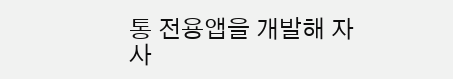통 전용앱을 개발해 자사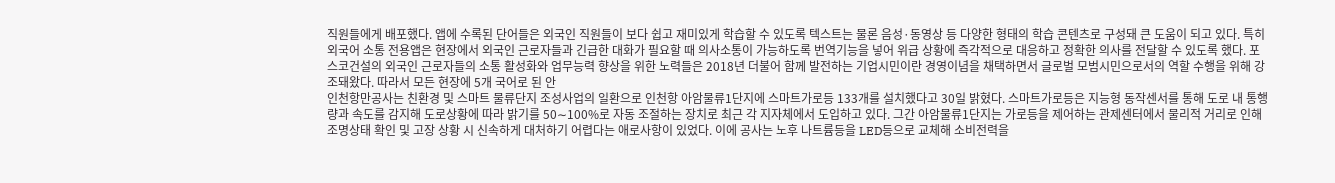직원들에게 배포했다. 앱에 수록된 단어들은 외국인 직원들이 보다 쉽고 재미있게 학습할 수 있도록 텍스트는 물론 음성·동영상 등 다양한 형태의 학습 콘텐츠로 구성돼 큰 도움이 되고 있다. 특히 외국어 소통 전용앱은 현장에서 외국인 근로자들과 긴급한 대화가 필요할 때 의사소통이 가능하도록 번역기능을 넣어 위급 상황에 즉각적으로 대응하고 정확한 의사를 전달할 수 있도록 했다. 포스코건설의 외국인 근로자들의 소통 활성화와 업무능력 향상을 위한 노력들은 2018년 더불어 함께 발전하는 기업시민이란 경영이념을 채택하면서 글로벌 모범시민으로서의 역할 수행을 위해 강조돼왔다. 따라서 모든 현장에 5개 국어로 된 안
인천항만공사는 친환경 및 스마트 물류단지 조성사업의 일환으로 인천항 아암물류1단지에 스마트가로등 133개를 설치했다고 30일 밝혔다. 스마트가로등은 지능형 동작센서를 통해 도로 내 통행량과 속도를 감지해 도로상황에 따라 밝기를 50∼100%로 자동 조절하는 장치로 최근 각 지자체에서 도입하고 있다. 그간 아암물류1단지는 가로등을 제어하는 관제센터에서 물리적 거리로 인해 조명상태 확인 및 고장 상황 시 신속하게 대처하기 어렵다는 애로사항이 있었다. 이에 공사는 노후 나트륨등을 LED등으로 교체해 소비전력을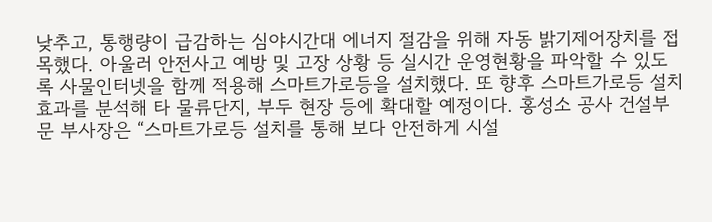낮추고, 통행량이 급감하는 심야시간대 에너지 절감을 위해 자동 밝기제어장치를 접목했다. 아울러 안전사고 예방 및 고장 상황 등 실시간 운영현황을 파악할 수 있도록 사물인터넷을 함께 적용해 스마트가로등을 설치했다. 또 향후 스마트가로등 설치 효과를 분석해 타 물류단지, 부두 현장 등에 확대할 예정이다. 홍성소 공사 건설부문 부사장은 “스마트가로등 설치를 통해 보다 안전하게 시설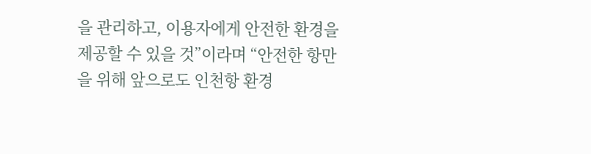을 관리하고, 이용자에게 안전한 환경을 제공할 수 있을 것”이라며 “안전한 항만을 위해 앞으로도 인천항 환경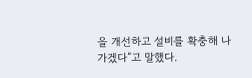을 개선하고 설비를 확충해 나가겠다”고 말했다.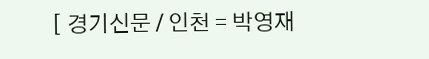[ 경기신문 / 인천 = 박영재